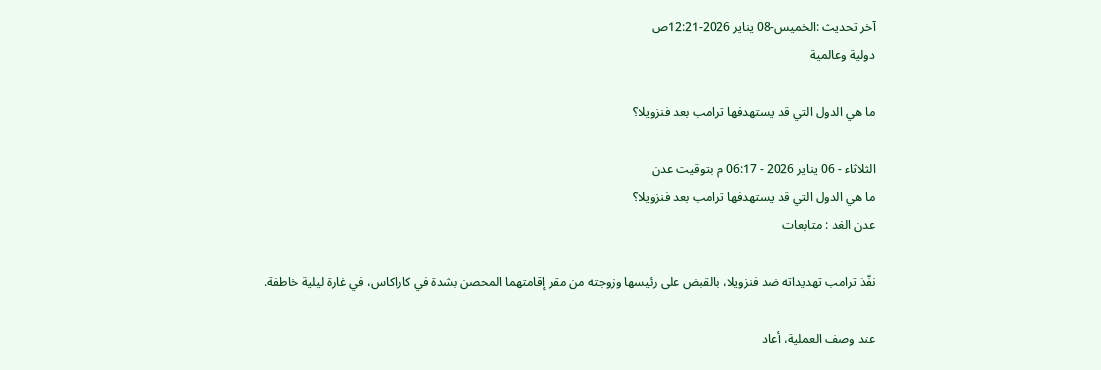آخر تحديث :الخميس-08 يناير 2026-12:21ص
دولية وعالمية

ما هي الدول التي قد يستهدفها ترامب بعد فنزويلا؟

الثلاثاء - 06 يناير 2026 - 06:17 م بتوقيت عدن
ما هي الدول التي قد يستهدفها ترامب بعد فنزويلا؟
عدن الغد : متابعات

نفّذ ترامب تهديداته ضد فنزويلا، بالقبض على رئيسها وزوجته من مقر إقامتهما المحصن بشدة في كاراكاس، في غارة ليلية خاطفة.

عند وصف العملية، أعاد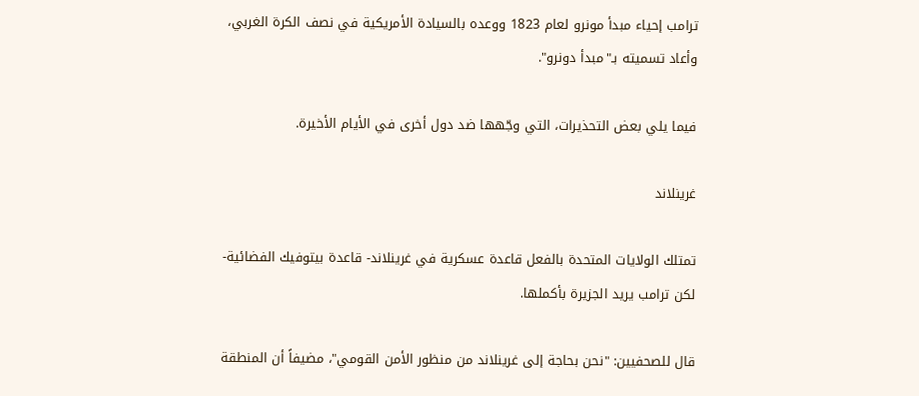ترامب إحياء مبدأ مونرو لعام 1823 ووعده بالسيادة الأمريكية في نصف الكرة الغربي، وأعاد تسميته بـ"مبدأ دونرو".

فيما يلي بعض التحذيرات، التي وجّهها ضد دول أخرى في الأيام الأخيرة.

غرينلاند

تمتلك الولايات المتحدة بالفعل قاعدة عسكرية في غرينلاند- قاعدة بيتوفيك الفضائية- لكن ترامب يريد الجزيرة بأكملها.

قال للصحفيين: "نحن بحاجة إلى غرينلاند من منظور الأمن القومي"، مضيفاً أن المنطقة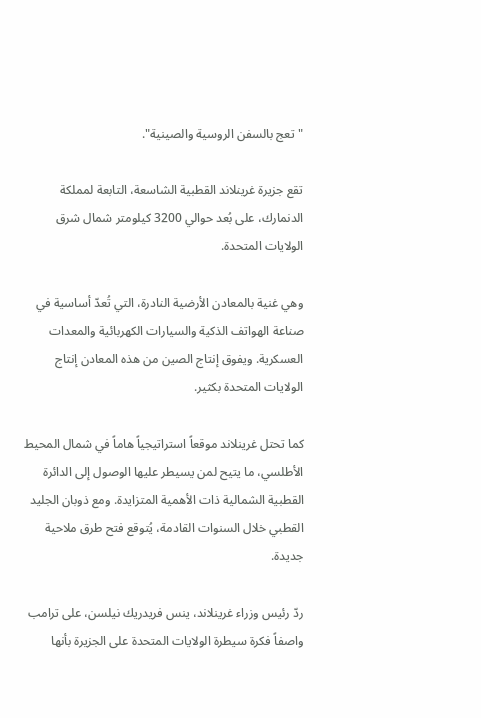"تعج بالسفن الروسية والصينية".

تقع جزيرة غرينلاند القطبية الشاسعة، التابعة لمملكة الدنمارك، على بُعد حوالي 3200 كيلومتر شمال شرق الولايات المتحدة.

وهي غنية بالمعادن الأرضية النادرة، التي تُعدّ أساسية في صناعة الهواتف الذكية والسيارات الكهربائية والمعدات العسكرية. ويفوق إنتاج الصين من هذه المعادن إنتاج الولايات المتحدة بكثير.

كما تحتل غرينلاند موقعاً استراتيجياً هاماً في شمال المحيط الأطلسي، ما يتيح لمن يسيطر عليها الوصول إلى الدائرة القطبية الشمالية ذات الأهمية المتزايدة. ومع ذوبان الجليد القطبي خلال السنوات القادمة، يُتوقع فتح طرق ملاحية جديدة.

ردّ رئيس وزراء غرينلاند، ينس فريدريك نيلسن، على ترامب واصفاً فكرة سيطرة الولايات المتحدة على الجزيرة بأنها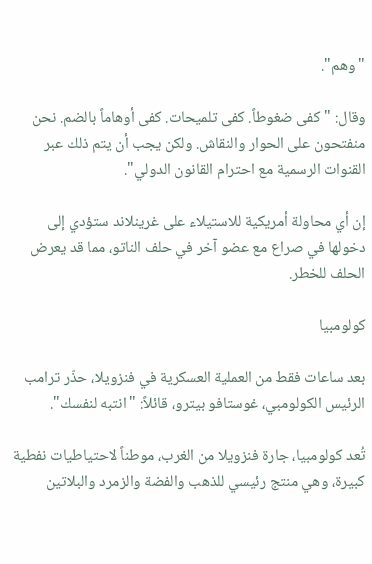"وهم".

وقال: "كفى ضغوطاً. كفى تلميحات. كفى أوهاماً بالضم. نحن منفتحون على الحوار والنقاش. ولكن يجب أن يتم ذلك عبر القنوات الرسمية مع احترام القانون الدولي".

إن أي محاولة أمريكية للاستيلاء على غرينلاند ستؤدي إلى دخولها في صراع مع عضو آخر في حلف الناتو، مما قد يعرض الحلف للخطر.

كولومبيا

بعد ساعات فقط من العملية العسكرية في فنزويلا، حذّر ترامب الرئيس الكولومبي، غوستافو بيترو، قائلاً: "انتبه لنفسك".

تُعد كولومبيا، جارة فنزويلا من الغرب، موطناً لاحتياطيات نفطية كبيرة، وهي منتج رئيسي للذهب والفضة والزمرد والبلاتين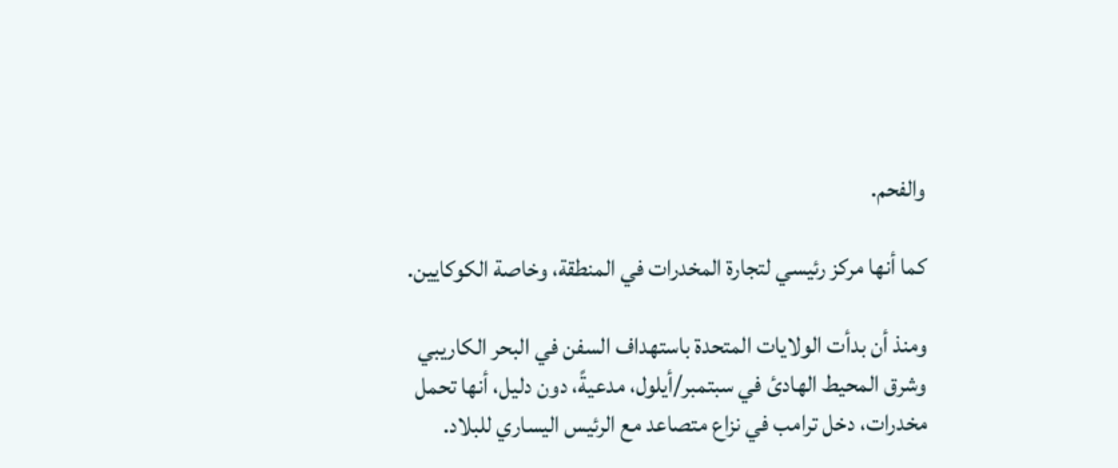والفحم.

كما أنها مركز رئيسي لتجارة المخدرات في المنطقة، وخاصة الكوكايين.

ومنذ أن بدأت الولايات المتحدة باستهداف السفن في البحر الكاريبي وشرق المحيط الهادئ في سبتمبر/أيلول، مدعيةً، دون دليل، أنها تحمل مخدرات، دخل ترامب في نزاع متصاعد مع الرئيس اليساري للبلاد.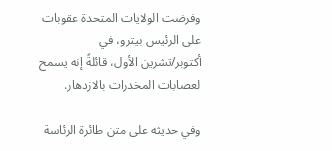وفرضت الولايات المتحدة عقوبات على الرئيس بيترو، في أكتوبر/تشرين الأول، قائلةً إنه يسمح لعصابات المخدرات بالازدهار.

وفي حديثه على متن طائرة الرئاسة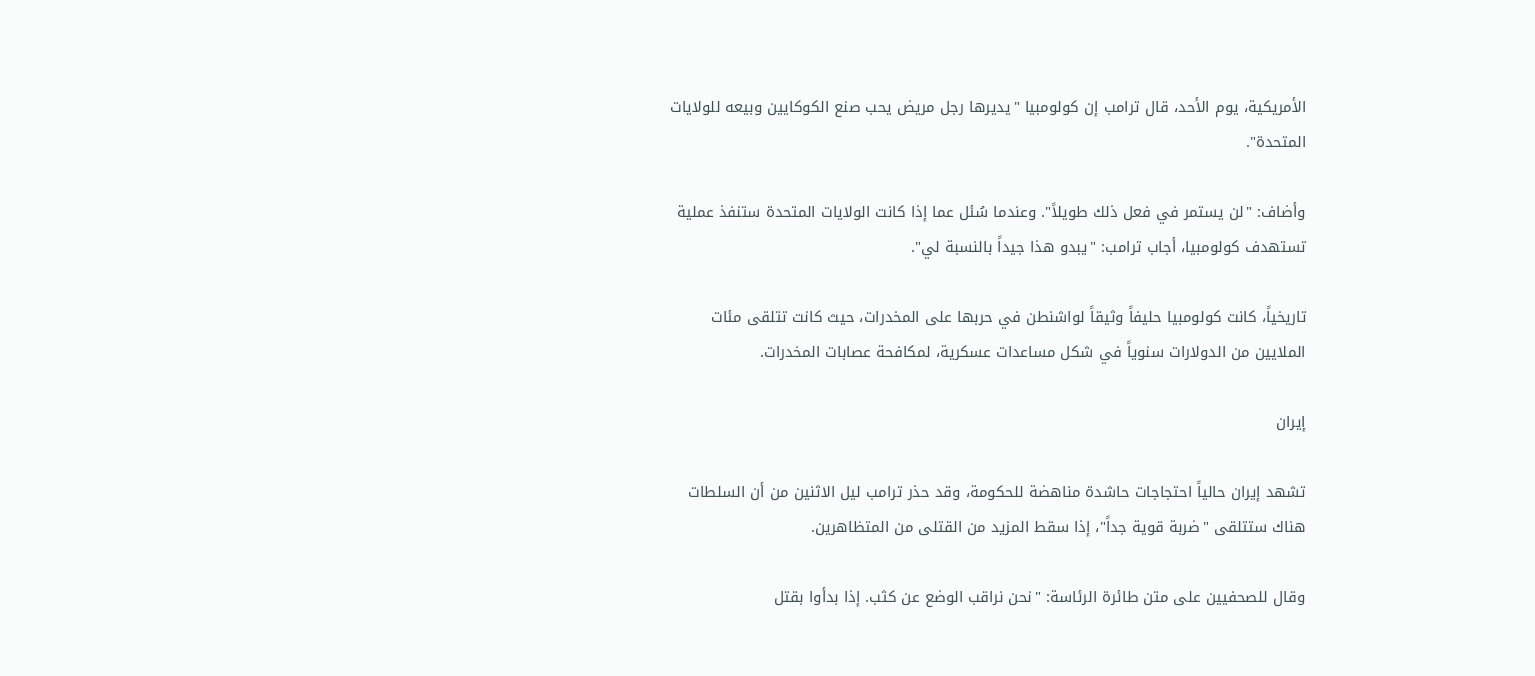الأمريكية، يوم الأحد، قال ترامب إن كولومبيا "يديرها رجل مريض يحب صنع الكوكايين وبيعه للولايات المتحدة".

وأضاف: "لن يستمر في فعل ذلك طويلاً". وعندما سُئل عما إذا كانت الولايات المتحدة ستنفذ عملية تستهدف كولومبيا، أجاب ترامب: "يبدو هذا جيداً بالنسبة لي".

تاريخياً، كانت كولومبيا حليفاً وثيقاً لواشنطن في حربها على المخدرات، حيث كانت تتلقى مئات الملايين من الدولارات سنوياً في شكل مساعدات عسكرية، لمكافحة عصابات المخدرات.

إيران

تشهد إيران حالياً احتجاجات حاشدة مناهضة للحكومة، وقد حذر ترامب ليل الاثنين من أن السلطات هناك ستتلقى "ضربة قوية جداً"، إذا سقط المزيد من القتلى من المتظاهرين.

وقال للصحفيين على متن طائرة الرئاسة: "نحن نراقب الوضع عن كثب. إذا بدأوا بقتل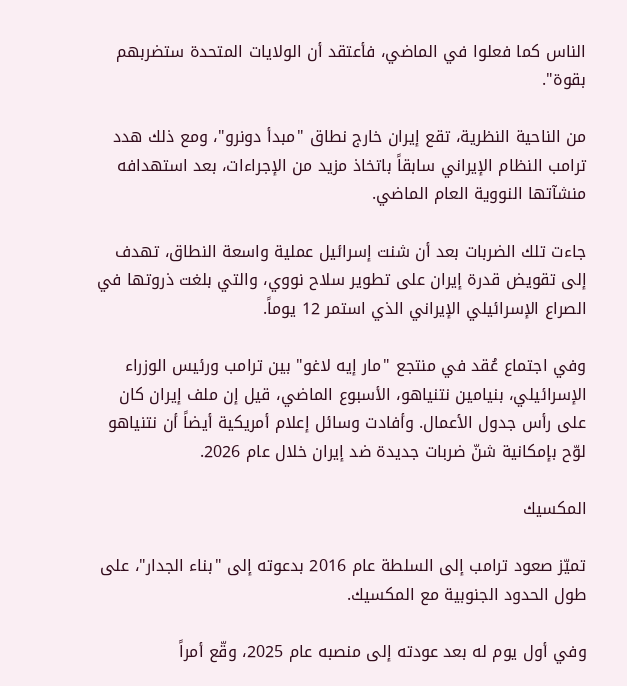الناس كما فعلوا في الماضي، فأعتقد أن الولايات المتحدة ستضربهم بقوة".

من الناحية النظرية، تقع إيران خارج نطاق "مبدأ دونرو"، ومع ذلك هدد ترامب النظام الإيراني سابقاً باتخاذ مزيد من الإجراءات، بعد استهدافه منشآتها النووية العام الماضي.

جاءت تلك الضربات بعد أن شنت إسرائيل عملية واسعة النطاق، تهدف إلى تقويض قدرة إيران على تطوير سلاح نووي، والتي بلغت ذروتها في الصراع الإسرائيلي الإيراني الذي استمر 12 يوماً.

وفي اجتماع عُقد في منتجع "مار إيه لاغو" بين ترامب ورئيس الوزراء الإسرائيلي، بنيامين نتنياهو، الأسبوع الماضي، قيل إن ملف إيران كان على رأس جدول الأعمال. وأفادت وسائل إعلام أمريكية أيضاً أن نتنياهو لوّح بإمكانية شنّ ضربات جديدة ضد إيران خلال عام 2026.

المكسيك

تميّز صعود ترامب إلى السلطة عام 2016 بدعوته إلى "بناء الجدار"، على طول الحدود الجنوبية مع المكسيك.

وفي أول يوم له بعد عودته إلى منصبه عام 2025، وقّع أمراً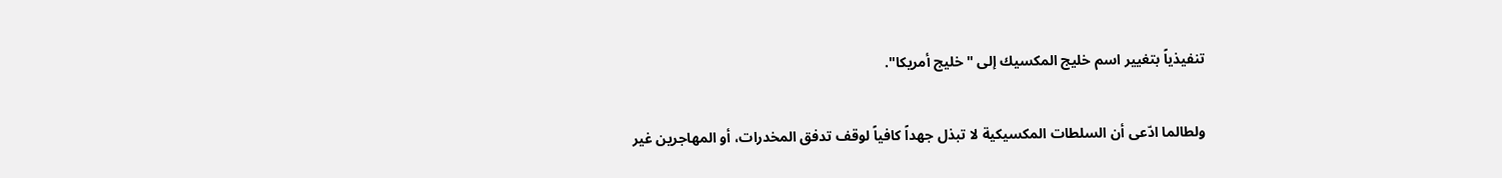تنفيذياً بتغيير اسم خليج المكسيك إلى "خليج أمريكا".

ولطالما ادّعى أن السلطات المكسيكية لا تبذل جهداً كافياً لوقف تدفق المخدرات، أو المهاجرين غير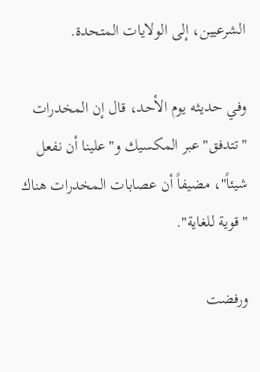الشرعيين، إلى الولايات المتحدة.

وفي حديثه يوم الأحد، قال إن المخدرات "تتدفق" عبر المكسيك و"علينا أن نفعل شيئاً"، مضيفاً أن عصابات المخدرات هناك "قوية للغاية".

ورفضت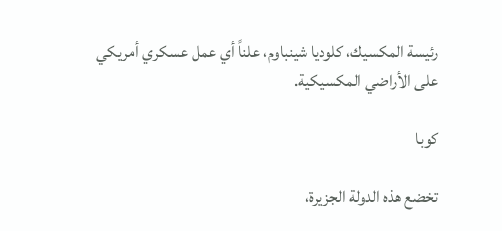رئيسة المكسيك، كلوديا شينباوم، علناً أي عمل عسكري أمريكي على الأراضي المكسيكية.

كوبا

تخضع هذه الدولة الجزيرة،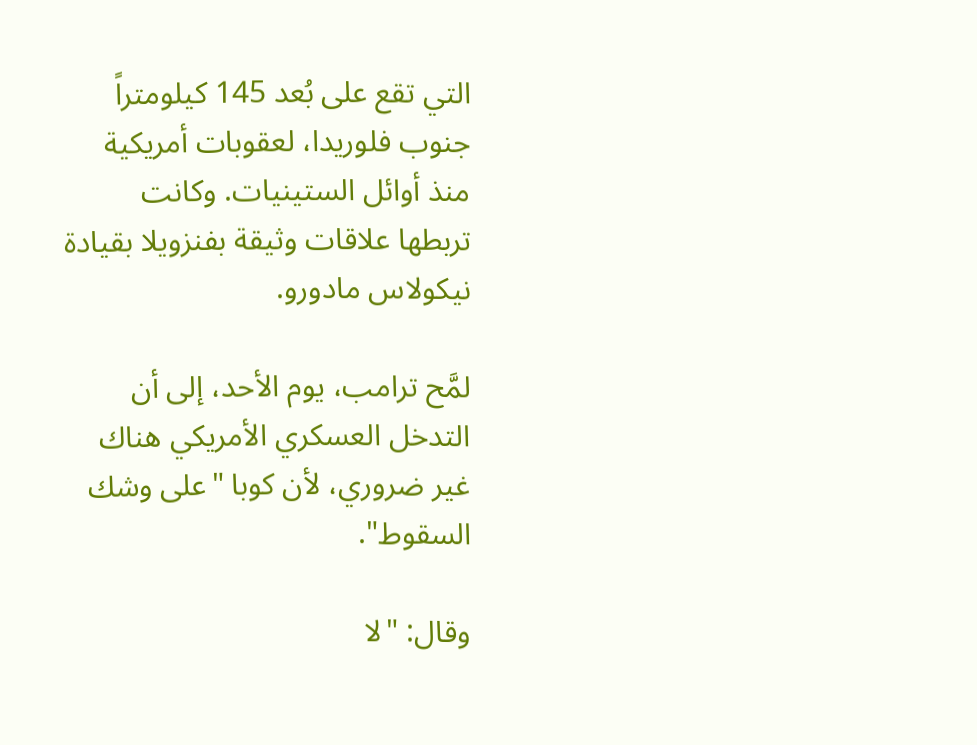التي تقع على بُعد 145 كيلومتراً جنوب فلوريدا، لعقوبات أمريكية منذ أوائل الستينيات. وكانت تربطها علاقات وثيقة بفنزويلا بقيادة نيكولاس مادورو.

لمَّح ترامب، يوم الأحد، إلى أن التدخل العسكري الأمريكي هناك غير ضروري، لأن كوبا "على وشك السقوط".

وقال: "لا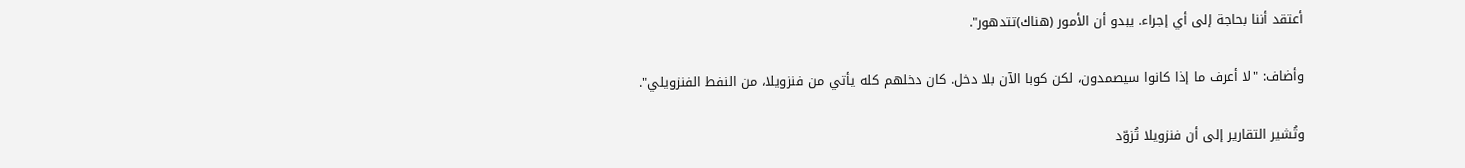أعتقد أننا بحاجة إلى أي إجراء. يبدو أن الأمور (هناك)تتدهور".

وأضاف: "لا أعرف ما إذا كانوا سيصمدون، لكن كوبا الآن بلا دخل. كان دخلهم كله يأتي من فنزويلا، من النفط الفنزويلي".

وتُشير التقارير إلى أن فنزويلا تُزوّد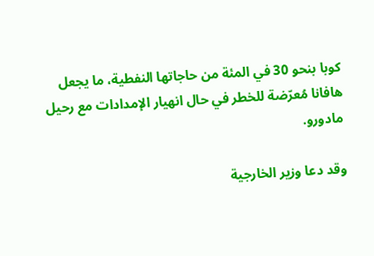كوبا بنحو 30 في المئة من حاجاتها النفطية، ما يجعل هافانا مُعرّضة للخطر في حال انهيار الإمدادات مع رحيل مادورو.

وقد دعا وزير الخارجية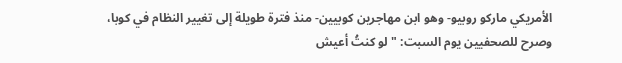الأمريكي ماركو روبيو- وهو ابن مهاجرين كوبيين- منذ فترة طويلة إلى تغيير النظام في كوبا، وصرح للصحفيين يوم السبت: "لو كنتُ أعيش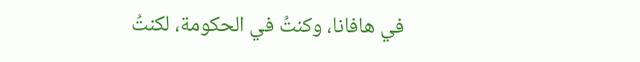في هافانا، وكنتُ في الحكومة، لكنتُ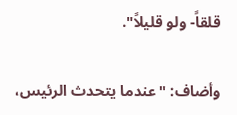قلقاً- ولو قليلاً".

وأضاف: "عندما يتحدث الرئيس،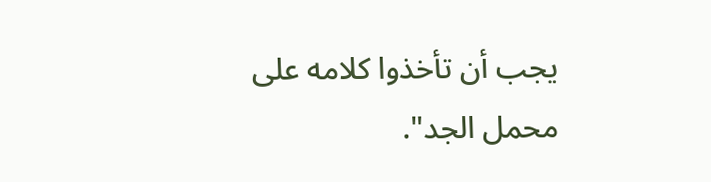يجب أن تأخذوا كلامه على محمل الجد".